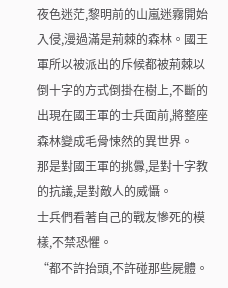夜色迷茫,黎明前的山嵐迷霧開始入侵,漫過滿是荊棘的森林。國王軍所以被派出的斥候都被荊棘以倒十字的方式倒掛在樹上,不斷的出現在國王軍的士兵面前,將整座森林變成毛骨悚然的異世界。
那是對國王軍的挑釁,是對十字教的抗議,是對敵人的威懾。
士兵們看著自己的戰友慘死的模樣,不禁恐懼。
“都不許抬頭,不許碰那些屍體。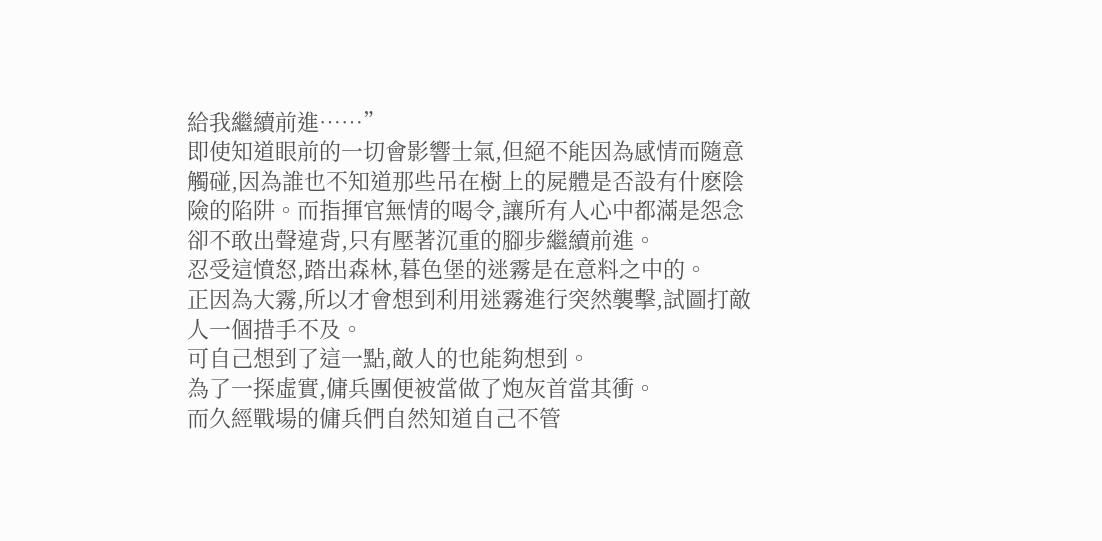給我繼續前進……”
即使知道眼前的一切會影響士氣,但絕不能因為感情而隨意觸碰,因為誰也不知道那些吊在樹上的屍體是否設有什麽陰險的陷阱。而指揮官無情的喝令,讓所有人心中都滿是怨念卻不敢出聲違背,只有壓著沉重的腳步繼續前進。
忍受這憤怒,踏出森林,暮色堡的迷霧是在意料之中的。
正因為大霧,所以才會想到利用迷霧進行突然襲擊,試圖打敵人一個措手不及。
可自己想到了這一點,敵人的也能夠想到。
為了一探虛實,傭兵團便被當做了炮灰首當其衝。
而久經戰場的傭兵們自然知道自己不管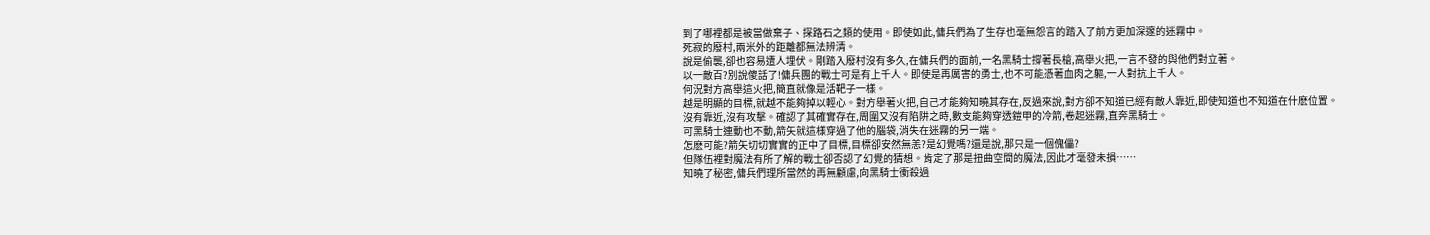到了哪裡都是被當做棄子、探路石之類的使用。即使如此,傭兵們為了生存也毫無怨言的踏入了前方更加深邃的迷霧中。
死寂的廢村,兩米外的距離都無法辨清。
說是偷襲,卻也容易遭人埋伏。剛踏入廢村沒有多久,在傭兵們的面前,一名黑騎士撐著長槍,高舉火把,一言不發的與他們對立著。
以一敵百?別說傻話了!傭兵團的戰士可是有上千人。即使是再厲害的勇士,也不可能憑著血肉之軀,一人對抗上千人。
何況對方高舉這火把,簡直就像是活靶子一樣。
越是明顯的目標,就越不能夠掉以輕心。對方舉著火把,自己才能夠知曉其存在,反過來說,對方卻不知道已經有敵人靠近,即使知道也不知道在什麽位置。
沒有靠近,沒有攻擊。確認了其確實存在,周圍又沒有陷阱之時,數支能夠穿透鎧甲的冷箭,卷起迷霧,直奔黑騎士。
可黑騎士連動也不動,箭矢就這樣穿過了他的腦袋,消失在迷霧的另一端。
怎麽可能?箭矢切切實實的正中了目標,目標卻安然無恙?是幻覺嗎?還是說,那只是一個傀儡?
但隊伍裡對魔法有所了解的戰士卻否認了幻覺的猜想。肯定了那是扭曲空間的魔法,因此才毫發未損……
知曉了秘密,傭兵們理所當然的再無顧慮,向黑騎士衝殺過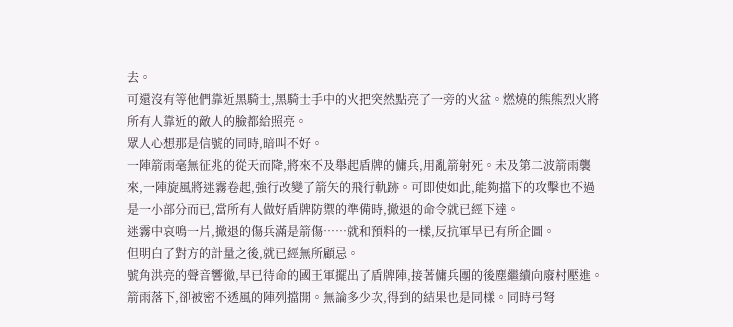去。
可還沒有等他們靠近黑騎士,黑騎士手中的火把突然點亮了一旁的火盆。燃燒的熊熊烈火將所有人靠近的敵人的臉都給照亮。
眾人心想那是信號的同時,暗叫不好。
一陣箭雨毫無征兆的從天而降,將來不及舉起盾牌的傭兵,用亂箭射死。未及第二波箭雨襲來,一陣旋風將迷霧卷起,強行改變了箭矢的飛行軌跡。可即使如此,能夠擋下的攻擊也不過是一小部分而已,當所有人做好盾牌防禦的準備時,撤退的命令就已經下達。
迷霧中哀鳴一片,撤退的傷兵滿是箭傷……就和預料的一樣,反抗軍早已有所企圖。
但明白了對方的計量之後,就已經無所顧忌。
號角洪亮的聲音響徹,早已待命的國王軍擺出了盾牌陣,接著傭兵團的後塵繼續向廢村壓進。
箭雨落下,卻被密不透風的陣列擋開。無論多少次,得到的結果也是同樣。同時弓弩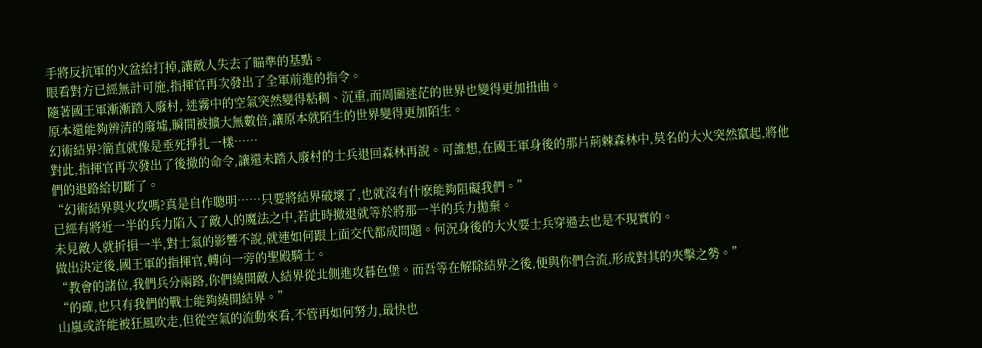手將反抗軍的火盆給打掉,讓敵人失去了瞄準的基點。
眼看對方已經無計可施,指揮官再次發出了全軍前進的指令。
隨著國王軍漸漸踏入廢村, 迷霧中的空氣突然變得粘稠、沉重,而周圍迷茫的世界也變得更加扭曲。
原本還能夠辨清的廢墟,瞬間被擴大無數倍,讓原本就陌生的世界變得更加陌生。
幻術結界?簡直就像是垂死掙扎一樣……
對此,指揮官再次發出了後撤的命令,讓還未踏入廢村的士兵退回森林再說。可誰想,在國王軍身後的那片荊棘森林中,莫名的大火突然竄起,將他們的退路給切斷了。
“幻術結界與火攻嗎?真是自作聰明……只要將結界破壞了,也就沒有什麽能夠阻礙我們。”
已經有將近一半的兵力陷入了敵人的魔法之中,若此時撤退就等於將那一半的兵力拋棄。
未見敵人就折損一半,對士氣的影響不說,就連如何跟上面交代都成問題。何況身後的大火要士兵穿過去也是不現實的。
做出決定後,國王軍的指揮官,轉向一旁的聖殿騎士。
“教會的諸位,我們兵分兩路,你們繞開敵人結界從北側進攻暮色堡。而吾等在解除結界之後,便與你們合流,形成對其的夾擊之勢。”
“的確,也只有我們的戰士能夠繞開結界。”
山嵐或許能被狂風吹走,但從空氣的流動來看,不管再如何努力,最快也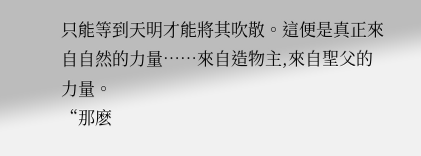只能等到天明才能將其吹散。這便是真正來自自然的力量……來自造物主,來自聖父的力量。
“那麽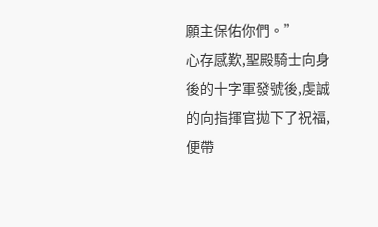願主保佑你們。”
心存感歎,聖殿騎士向身後的十字軍發號後,虔誠的向指揮官拋下了祝福,便帶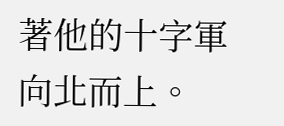著他的十字軍向北而上。